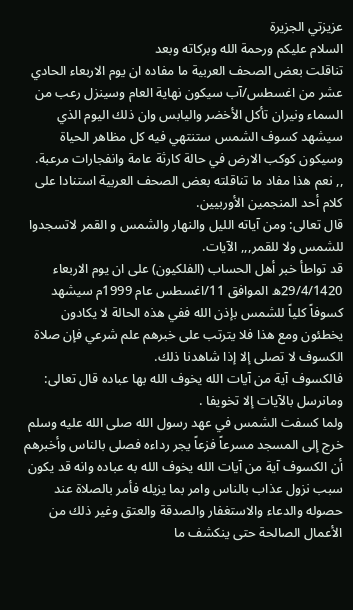عزيزتي الجزيرة
السلام عليكم ورحمة الله وبركاته وبعد
تناقلت بعض الصحف العربية ما مفاده ان يوم الاربعاء الحادي عشر من اغسطس/آب سيكون نهاية العام وسينزل رعب من السماء ونيران تأكل الأخضر واليابس وان ذلك اليوم الذي سيشهد كسوف الشمس ستنتهي فيه كل مظاهر الحياة وسيكون كوكب الارض في حالة كارثة عامة وانفجارات مرعبة.
,, نعم هذا مفاد ما تناقلته بعض الصحف العربية استنادا على كلام أحد المنجمين الأوربيين.
قال تعالى: ومن آياته الليل والنهار والشمس و القمر لاتسجدوا للشمس ولا للقمر,,, الآيات.
قد تواطأ خبر أهل الحساب (الفلكيون) على ان يوم الاربعاء 29/4/1420ه الموافق 11/اغسطس عام 1999م سيشهد كسوفاً كلياً للشمس بإذن الله ففي هذه الحالة لا يكادون يخطئون ومع هذا فلا يترتب على خبرهم علم شرعي فإن صلاة الكسوف لا تصلى إلا إذا شاهدنا ذلك.
فالكسوف آية من آيات الله يخوف الله بها عباده قال تعالى: ومانرسل بالآيات إلا تخويفا .
ولما كسفت الشمس في عهد رسول الله صلى الله عليه وسلم خرج إلى المسجد مسرعاً فزعاً يجر رداءه فصلى بالناس وأخبرهم أن الكسوف آية من آيات الله يخوف الله به عباده وانه قد يكون سبب نزول عذاب بالناس وامر بما يزيله فأمر بالصلاة عند حصوله والدعاء والاستغفار والصدقة والعتق وغير ذلك من الأعمال الصالحة حتى ينكشف ما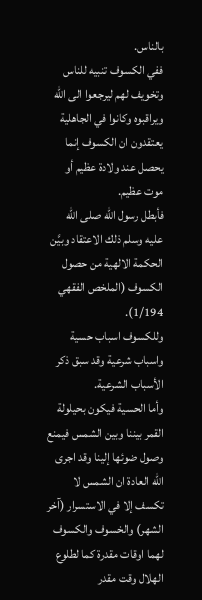بالناس.
ففي الكسوف تنبيه للناس وتخويف لهم ليرجعوا الى الله ويراقبوه وكانوا في الجاهلية يعتقدون ان الكسوف إنما يحصل عند ولادة عظيم أو موت عظيم.
فأبطل رسول الله صلى الله عليه وسلم ذلك الاعتقاد وبيَّن الحكمة الالهية من حصول الكسوف (الملخص الفقهي 1/194).
وللكسوف اسباب حسية واسباب شرعية وقد سبق ذكر الأسباب الشرعية.
وأما الحسية فيكون بحيلولة القمر بيننا وبين الشمس فيمنع وصول ضوئها إلينا وقد اجرى الله العادة ان الشمس لا تكسف إلا في الاستسرار (آخر الشهر) والخسوف والكسوف لهما اوقات مقدرة كما لطلوع الهلال وقت مقدر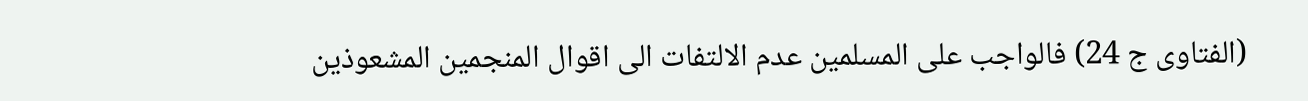(الفتاوى ج 24) فالواجب على المسلمين عدم الالتفات الى اقوال المنجمين المشعوذين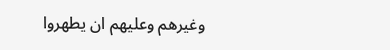وغيرهم وعليهم ان يطهروا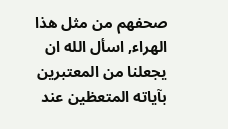صحفهم من مثل هذا الهراء, اسأل الله ان يجعلنا من المعتبرين بآياته المتعظين عند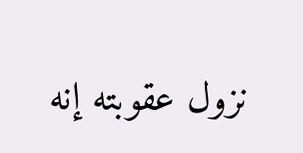نزول عقوبته إنه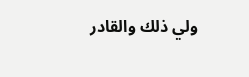ولي ذلك والقادر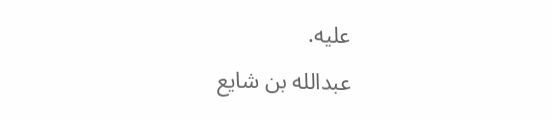عليه.
عبدالله بن شايع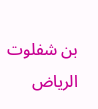بن شفلوت
الرياض